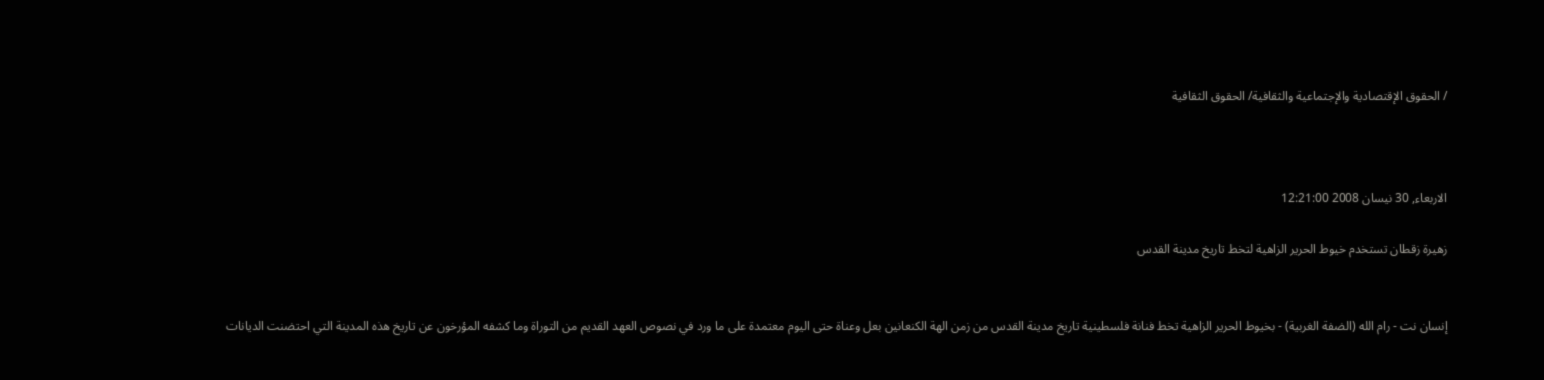/ الحقوق الإقتصادية والإجتماعية والثقافية/ الحقوق الثقافية



الاربعاء, 30 نيسان 2008 12:21:00

زهيرة زقطان تستخدم خيوط الحرير الزاهية لتخط تاريخ مدينة القدس


إنسان نت - رام الله (الضفة الغربية) - بخيوط الحرير الزاهية تخط فنانة فلسطينية تاريخ مدينة القدس من زمن الهة الكنعانين بعل وعناة حتى اليوم معتمدة على ما ورد في نصوص العهد القديم من التوراة وما كشفه المؤرخون عن تاريخ هذه المدينة التي احتضنت الديانات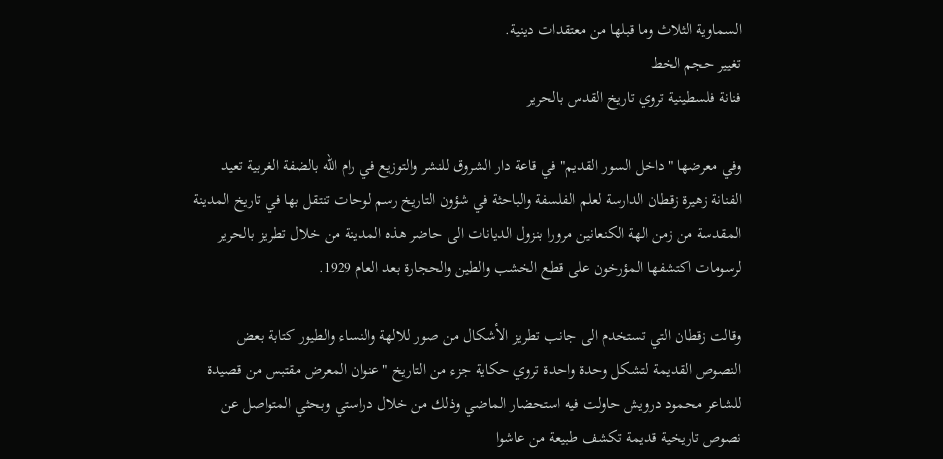السماوية الثلاث وما قبلها من معتقدات دينية.
تغيير حجم الخط
فنانة فلسطينية تروي تاريخ القدس بالحرير

وفي معرضها "داخل السور القديم" في قاعة دار الشروق للنشر والتوزيع في رام الله بالضفة الغربية تعيد الفنانة زهيرة زقطان الدارسة لعلم الفلسفة والباحثة في شؤون التاريخ رسم لوحات تنتقل بها في تاريخ المدينة المقدسة من زمن الهة الكنعانين مرورا بنزول الديانات الى حاضر هذه المدينة من خلال تطريز بالحرير لرسومات اكتشفها المؤرخون على قطع الخشب والطين والحجارة بعد العام 1929.

وقالت زقطان التي تستخدم الى جانب تطريز الأشكال من صور للالهة والنساء والطيور كتابة بعض النصوص القديمة لتشكل وحدة واحدة تروي حكاية جزء من التاريخ "عنوان المعرض مقتبس من قصيدة للشاعر محمود درويش حاولت فيه استحضار الماضي وذلك من خلال دراستي وبحثي المتواصل عن نصوص تاريخية قديمة تكشف طبيعة من عاشوا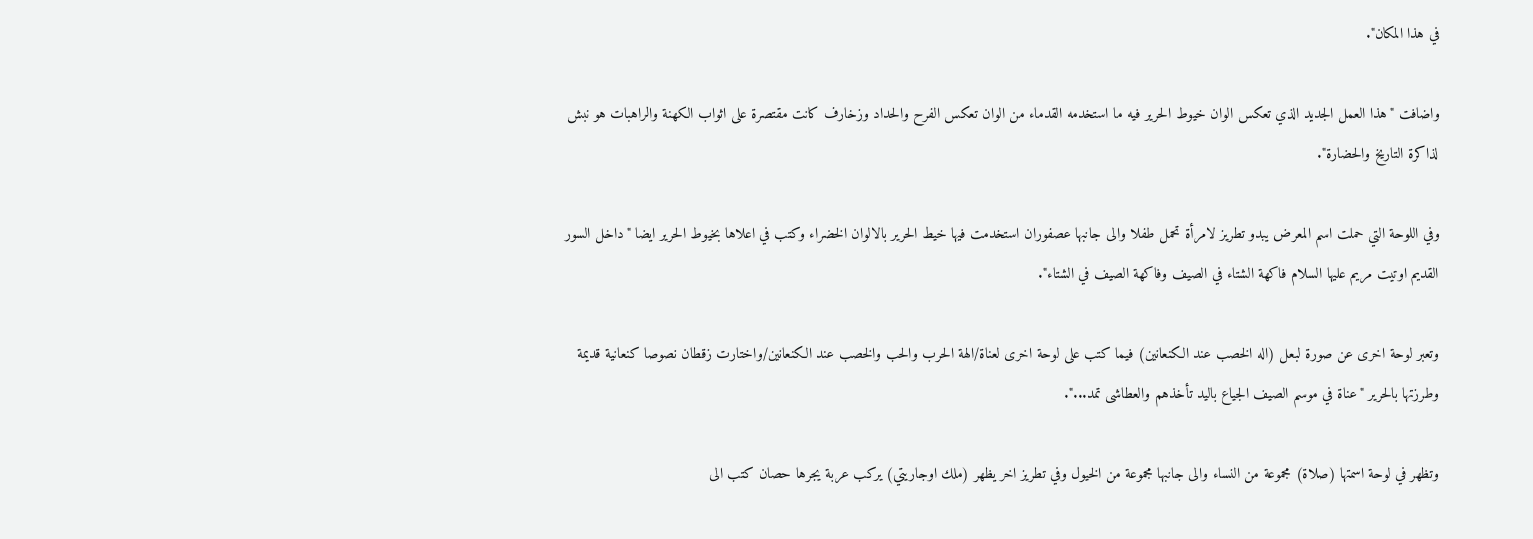في هذا المكان".

واضافت "هذا العمل الجديد الذي تعكس الوان خيوط الحرير فيه ما استخدمه القدماء من الوان تعكس الفرح والحداد وزخارف كانت مقتصرة على اثواب الكهنة والراهبات هو نبش لذاكرة التاريخ والحضارة".

وفي اللوحة التي حملت اسم المعرض يبدو تطريز لامرأة تحمل طفلا والى جانبها عصفوران استخدمت فيها خيط الحرير بالالوان الخضراء وكتب في اعلاها بخيوط الحرير ايضا "داخل السور القديم اوتيت مريم عليها السلام فاكهة الشتاء في الصيف وفاكهة الصيف في الشتاء".

وتعبر لوحة اخرى عن صورة لبعل (اله الخصب عند الكنعانين) فيما كتب على لوحة اخرى لعناة/الهة الحرب والحب والخصب عند الكنعانين/واختارت زقطان نصوصا كنعانية قديمة وطرزتها بالحرير "عناة في موسم الصيف الجياع باليد تأخذهم والعطاشى تمد...".

وتظهر في لوحة اسمتها (صلاة) مجموعة من النساء والى جانبها مجموعة من الخيول وفي تطريز اخر يظهر (ملك اوجاريتي) يركب عربة يجرها حصان كتب الى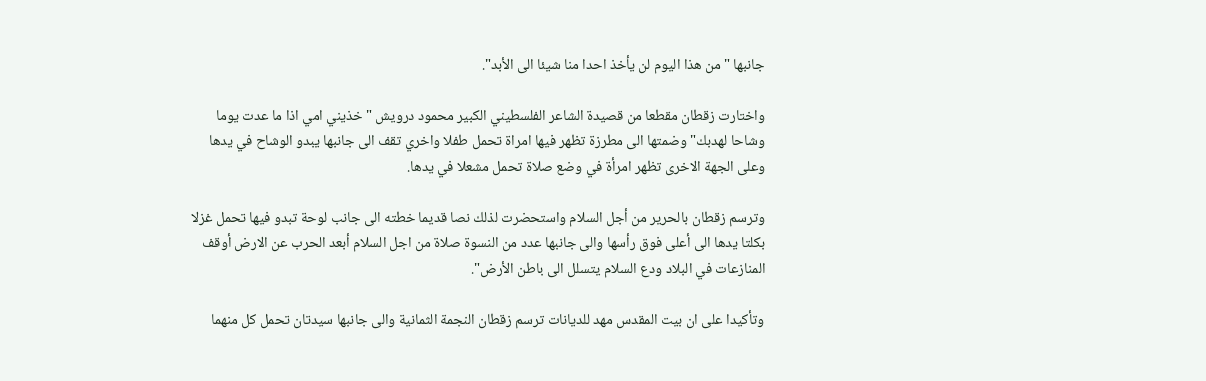جانبها "من هذا اليوم لن يأخذ احدا منا شيئا الى الأبد".

واختارت زقطان مقطعا من قصيدة الشاعر الفلسطيني الكبير محمود درويش "خذيني امي اذا ما عدت يوما وشاحا لهدبك" وضمتها الى مطرزة تظهر فيها امراة تحمل طفلا واخري تقف الى جانبها يبدو الوشاح في يدها وعلى الجهة الاخرى تظهر امرأة في وضع صلاة تحمل مشعلا في يدها.

وترسم زقطان بالحرير من أجل السلام واستحضرت لذلك نصا قديما خطته الى جانب لوحة تبدو فيها تحمل غزلا بكلتا يدها الى أعلى فوق رأسها والى جانبها عدد من النسوة صلاة من اجل السلام أبعد الحرب عن الارض أوقف المنازعات في البلاد ودع السلام يتسلل الى باطن الأرض".

وتأكيدا على ان بيت المقدس مهد للديانات ترسم زقطان النجمة الثمانية والى جانبها سيدتان تحمل كل منهما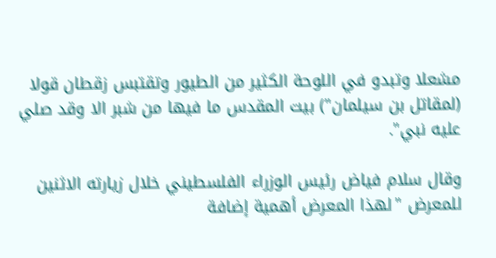مشعلا وتبدو في اللوحة الكثير من الطيور وتقتبس زقطان قولا (لمقاتل بن سيلمان") بيت المقدس ما فيها من شبر الا وقد صلي عليه نبي".

وقال سلام فياض رئيس الوزراء الفلسطيني خلال زيارته الاثنين للمعرض "لهذا المعرض أهمية إضافة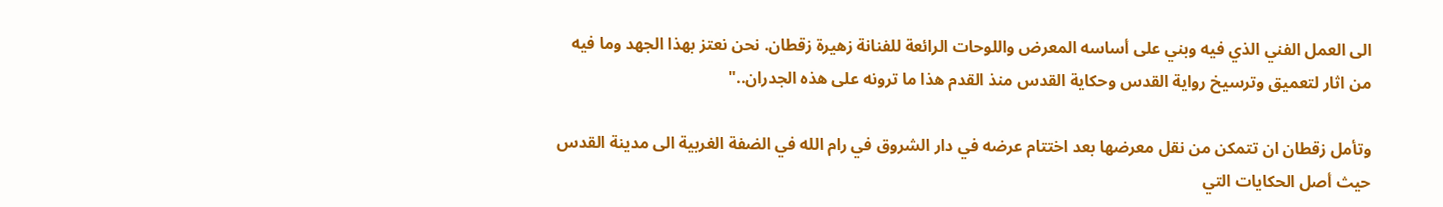الى العمل الفني الذي فيه وبني على أساسه المعرض واللوحات الرائعة للفنانة زهيرة زقطان. نحن نعتز بهذا الجهد وما فيه من اثار لتعميق وترسيخ رواية القدس وحكاية القدس منذ القدم هذا ما ترونه على هذه الجدران.."

وتأمل زقطان ان تتمكن من نقل معرضها بعد اختتام عرضه في دار الشروق في رام الله في الضفة الغربية الى مدينة القدس حيث أصل الحكايات التي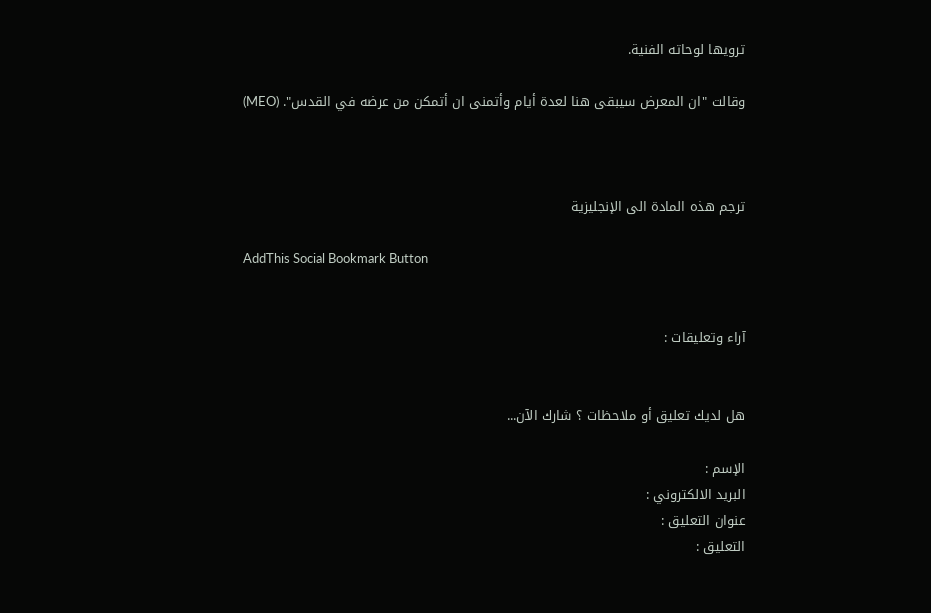ترويها لوحاته الفنية.

وقالت "ان المعرض سيبقى هنا لعدة أيام وأتمنى ان أتمكن من عرضه في القدس". (MEO)



ترجم هذه المادة الى الإنجليزية

AddThis Social Bookmark Button


آراء وتعليقات :


هل لديك تعليق أو ملاحظات ؟ شارك الآن...

الإسم :
البريد الالكتروني :
عنوان التعليق :
التعليق :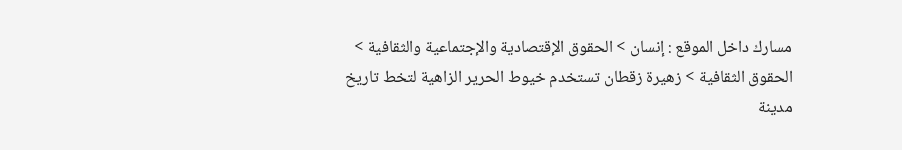مسارك داخل الموقع : إنسان > الحقوق الإقتصادية والإجتماعية والثقافية > الحقوق الثقافية > زهيرة زقطان تستخدم خيوط الحرير الزاهية لتخط تاريخ مدينة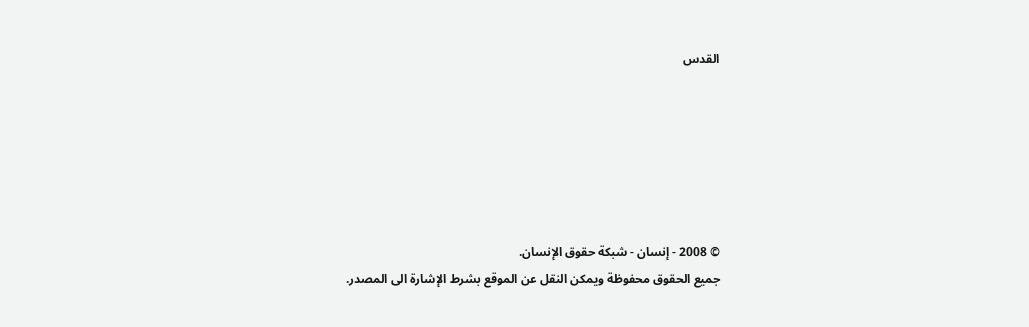القدس






© 2008 - إنسان - شبكة حقوق الإنسان.
جميع الحقوق محفوظة ويمكن النقل عن الموقع بشرط الإشارة الى المصدر.